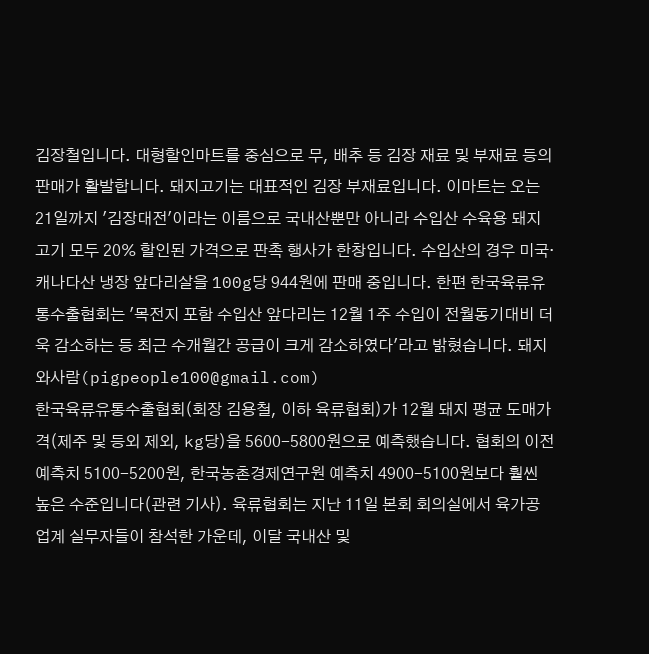김장철입니다. 대형할인마트를 중심으로 무, 배추 등 김장 재료 및 부재료 등의 판매가 활발합니다. 돼지고기는 대표적인 김장 부재료입니다. 이마트는 오는 21일까지 '김장대전'이라는 이름으로 국내산뿐만 아니라 수입산 수육용 돼지고기 모두 20% 할인된 가격으로 판촉 행사가 한창입니다. 수입산의 경우 미국·캐나다산 냉장 앞다리살을 100g당 944원에 판매 중입니다. 한편 한국육류유통수출협회는 '목전지 포함 수입산 앞다리는 12월 1주 수입이 전월동기대비 더욱 감소하는 등 최근 수개월간 공급이 크게 감소하였다'라고 밝혔습니다. 돼지와사람(pigpeople100@gmail.com)
한국육류유통수출협회(회장 김용철, 이하 육류협회)가 12월 돼지 평균 도매가격(제주 및 등외 제외, kg당)을 5600-5800원으로 예측했습니다. 협회의 이전 예측치 5100-5200원, 한국농촌경제연구원 예측치 4900-5100원보다 훨씬 높은 수준입니다(관련 기사). 육류협회는 지난 11일 본회 회의실에서 육가공업계 실무자들이 참석한 가운데, 이달 국내산 및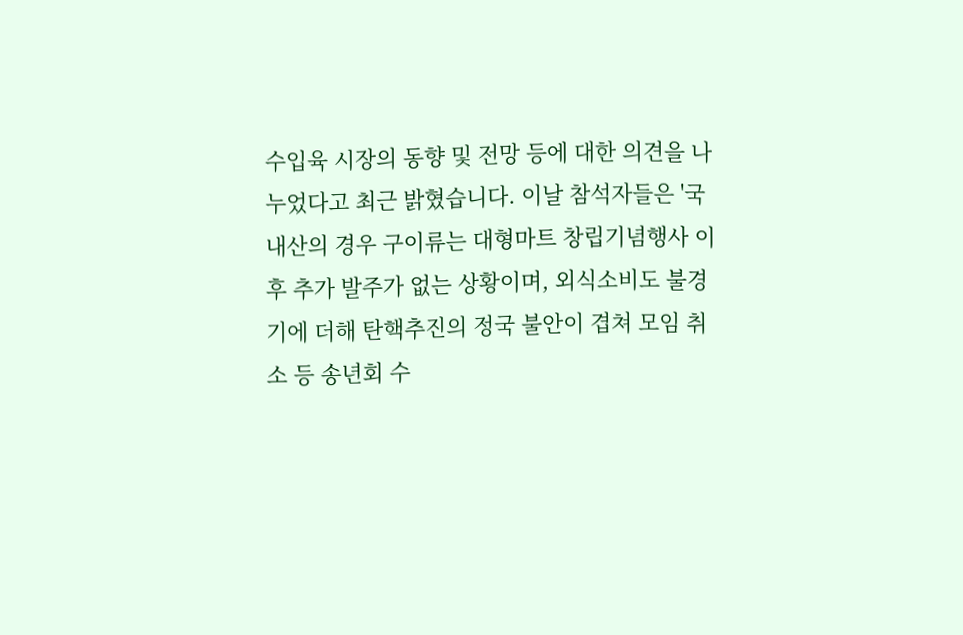수입육 시장의 동향 및 전망 등에 대한 의견을 나누었다고 최근 밝혔습니다. 이날 참석자들은 '국내산의 경우 구이류는 대형마트 창립기념행사 이후 추가 발주가 없는 상황이며, 외식소비도 불경기에 더해 탄핵추진의 정국 불안이 겹쳐 모임 취소 등 송년회 수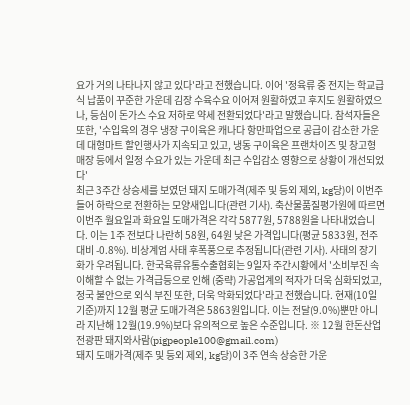요가 거의 나타나지 않고 있다'라고 전했습니다. 이어 '정육류 중 전지는 학교급식 납품이 꾸준한 가운데 김장 수육수요 이어져 원활하였고 후지도 원활하였으나, 등심이 돈가스 수요 저하로 약세 전환되었다'라고 말했습니다. 참석자들은 또한, '수입육의 경우 냉장 구이육은 캐나다 항만파업으로 공급이 감소한 가운데 대형마트 할인행사가 지속되고 있고, 냉동 구이육은 프랜차이즈 및 창고형 매장 등에서 일정 수요가 있는 가운데 최근 수입감소 영향으로 상황이 개선되었다'
최근 3주간 상승세를 보였던 돼지 도매가격(제주 및 등외 제외, kg당)이 이번주 들어 하락으로 전환하는 모양새입니다(관련 기사). 축산물품질평가원에 따르면 이번주 월요일과 화요일 도매가격은 각각 5877원, 5788원을 나타내었습니다. 이는 1주 전보다 나란히 58원, 64원 낮은 가격입니다(평균 5833원, 전주대비 -0.8%). 비상계엄 사태 후폭풍으로 추정됩니다(관련 기사). 사태의 장기화가 우려됩니다. 한국육류유통수출협회는 9일자 주간시황에서 '소비부진 속 이해할 수 없는 가격급등으로 인해 (중략) 가공업계의 적자가 더욱 심화되었고, 정국 불안으로 외식 부진 또한, 더욱 악화되었다'라고 전했습니다. 현재(10일 기준)까지 12월 평균 도매가격은 5863원입니다. 이는 전달(9.0%)뿐만 아니라 지난해 12월(19.9%)보다 유의적으로 높은 수준입니다. ※ 12월 한돈산업 전광판 돼지와사람(pigpeople100@gmail.com)
돼지 도매가격(제주 및 등외 제외, kg당)이 3주 연속 상승한 가운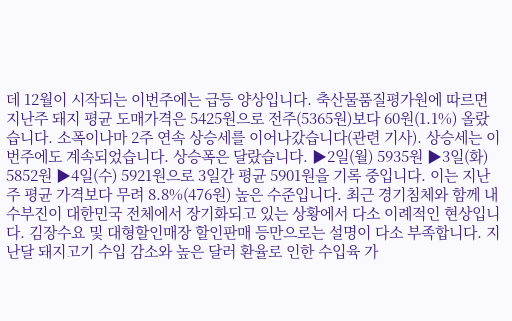데 12월이 시작되는 이번주에는 급등 양상입니다. 축산물품질평가원에 따르면 지난주 돼지 평균 도매가격은 5425원으로 전주(5365원)보다 60원(1.1%) 올랐습니다. 소폭이나마 2주 연속 상승세를 이어나갔습니다(관련 기사). 상승세는 이번주에도 계속되었습니다. 상승폭은 달랐습니다. ▶2일(월) 5935원 ▶3일(화) 5852원 ▶4일(수) 5921원으로 3일간 평균 5901원을 기록 중입니다. 이는 지난주 평균 가격보다 무려 8.8%(476원) 높은 수준입니다. 최근 경기침체와 함께 내수부진이 대한민국 전체에서 장기화되고 있는 상황에서 다소 이례적인 현상입니다. 김장수요 및 대형할인매장 할인판매 등만으로는 설명이 다소 부족합니다. 지난달 돼지고기 수입 감소와 높은 달러 환율로 인한 수입육 가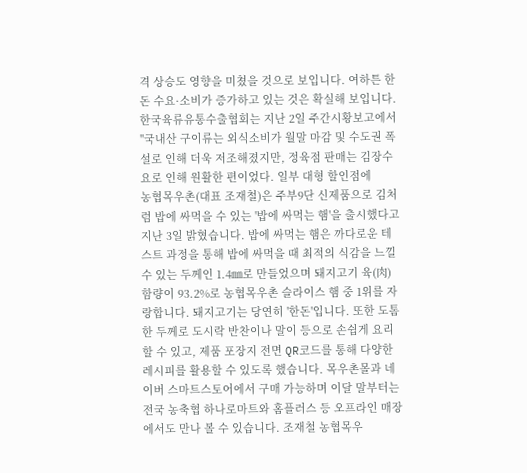격 상승도 영향을 미쳤을 것으로 보입니다. 여하튼 한돈 수요·소비가 증가하고 있는 것은 확실해 보입니다. 한국육류유통수출협회는 지난 2일 주간시황보고에서 "국내산 구이류는 외식소비가 월말 마감 및 수도권 폭설로 인해 더욱 저조해졌지만, 정육점 판매는 김장수요로 인해 원활한 편이었다. 일부 대형 할인점에
농협목우촌(대표 조재철)은 주부9단 신제품으로 김처럼 밥에 싸먹을 수 있는 '밥에 싸먹는 햄'을 출시했다고 지난 3일 밝혔습니다. 밥에 싸먹는 햄은 까다로운 테스트 과정을 통해 밥에 싸먹을 때 최적의 식감을 느낄 수 있는 두께인 1.4㎜로 만들었으며 돼지고기 육(肉) 함량이 93.2%로 농협목우촌 슬라이스 햄 중 1위를 자랑합니다. 돼지고기는 당연히 '한돈'입니다. 또한 도톰한 두께로 도시락 반찬이나 말이 등으로 손쉽게 요리할 수 있고, 제품 포장지 전면 QR코드를 통해 다양한 레시피를 활용할 수 있도록 했습니다. 목우촌몰과 네이버 스마트스토어에서 구매 가능하며 이달 말부터는 전국 농축협 하나로마트와 홈플러스 등 오프라인 매장에서도 만나 볼 수 있습니다. 조재철 농협목우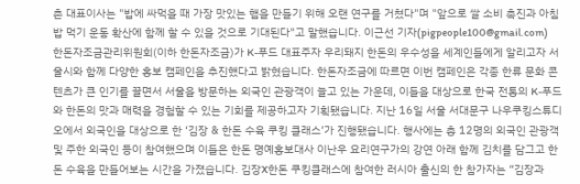촌 대표이사는 "밥에 싸먹을 때 가장 맛있는 햄을 만들기 위해 오랜 연구를 거쳤다"며 "앞으로 쌀 소비 촉진과 아침밥 먹기 운동 확산에 함께 할 수 있을 것으로 기대된다"고 말했습니다. 이근선 기자(pigpeople100@gmail.com)
한돈자조금관리위원회(이하 한돈자조금)가 K-푸드 대표주자 우리돼지 한돈의 우수성을 세계인들에게 알리고자 서울시와 함께 다양한 홍보 캠페인을 추진했다고 밝혔습니다. 한돈자조금에 따르면 이번 캠페인은 각종 한류 문화 콘텐츠가 큰 인기를 끌면서 서울을 방문하는 외국인 관광객이 늘고 있는 가운데, 이들을 대상으로 한국 전통의 K-푸드와 한돈의 맛과 매력을 경험할 수 있는 기회를 제공하고자 기획됐습니다. 지난 16일 서울 서대문구 나우쿠킹스튜디오에서 외국인을 대상으로 한 ‘김장 & 한돈 수육 쿠킹 클래스’가 진행됐습니다. 행사에는 총 12명의 외국인 관광객 및 주한 외국인 등이 참여했으며 이들은 한돈 명예홍보대사 이난우 요리연구가의 강연 아래 함께 김치를 담그고 한돈 수육을 만들어보는 시간을 가졌습니다. 김장X한돈 쿠킹클래스에 참여한 러시아 출신의 한 참가자는 “김장과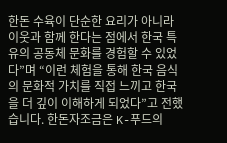한돈 수육이 단순한 요리가 아니라 이웃과 함께 한다는 점에서 한국 특유의 공동체 문화를 경험할 수 있었다”며 “이런 체험을 통해 한국 음식의 문화적 가치를 직접 느끼고 한국을 더 깊이 이해하게 되었다”고 전했습니다. 한돈자조금은 K-푸드의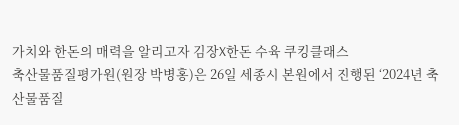가치와 한돈의 매력을 알리고자 김장X한돈 수육 쿠킹클래스
축산물품질평가원(원장 박병홍)은 26일 세종시 본원에서 진행된 ‘2024년 축산물품질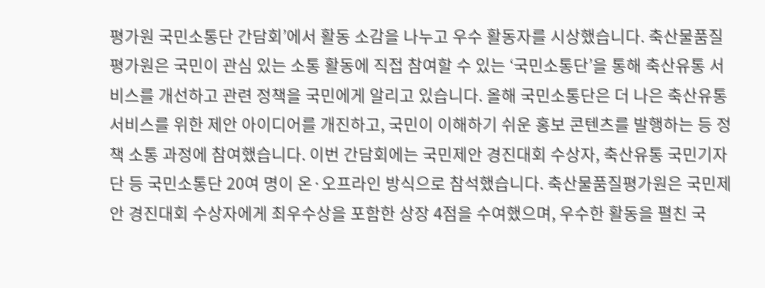평가원 국민소통단 간담회’에서 활동 소감을 나누고 우수 활동자를 시상했습니다. 축산물품질평가원은 국민이 관심 있는 소통 활동에 직접 참여할 수 있는 ‘국민소통단’을 통해 축산유통 서비스를 개선하고 관련 정책을 국민에게 알리고 있습니다. 올해 국민소통단은 더 나은 축산유통 서비스를 위한 제안 아이디어를 개진하고, 국민이 이해하기 쉬운 홍보 콘텐츠를 발행하는 등 정책 소통 과정에 참여했습니다. 이번 간담회에는 국민제안 경진대회 수상자, 축산유통 국민기자단 등 국민소통단 20여 명이 온·오프라인 방식으로 참석했습니다. 축산물품질평가원은 국민제안 경진대회 수상자에게 최우수상을 포함한 상장 4점을 수여했으며, 우수한 활동을 펼친 국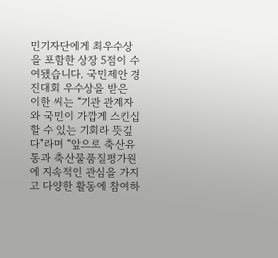민기자단에게 최우수상을 포함한 상장 5점이 수여됐습니다. 국민제안 경진대회 우수상을 받은 이한 씨는 “기관 관계자와 국민이 가깝게 스킨십할 수 있는 기회라 뜻깊다"라며 “앞으로 축산유통과 축산물품질평가원에 지속적인 관심을 가지고 다양한 활동에 참여하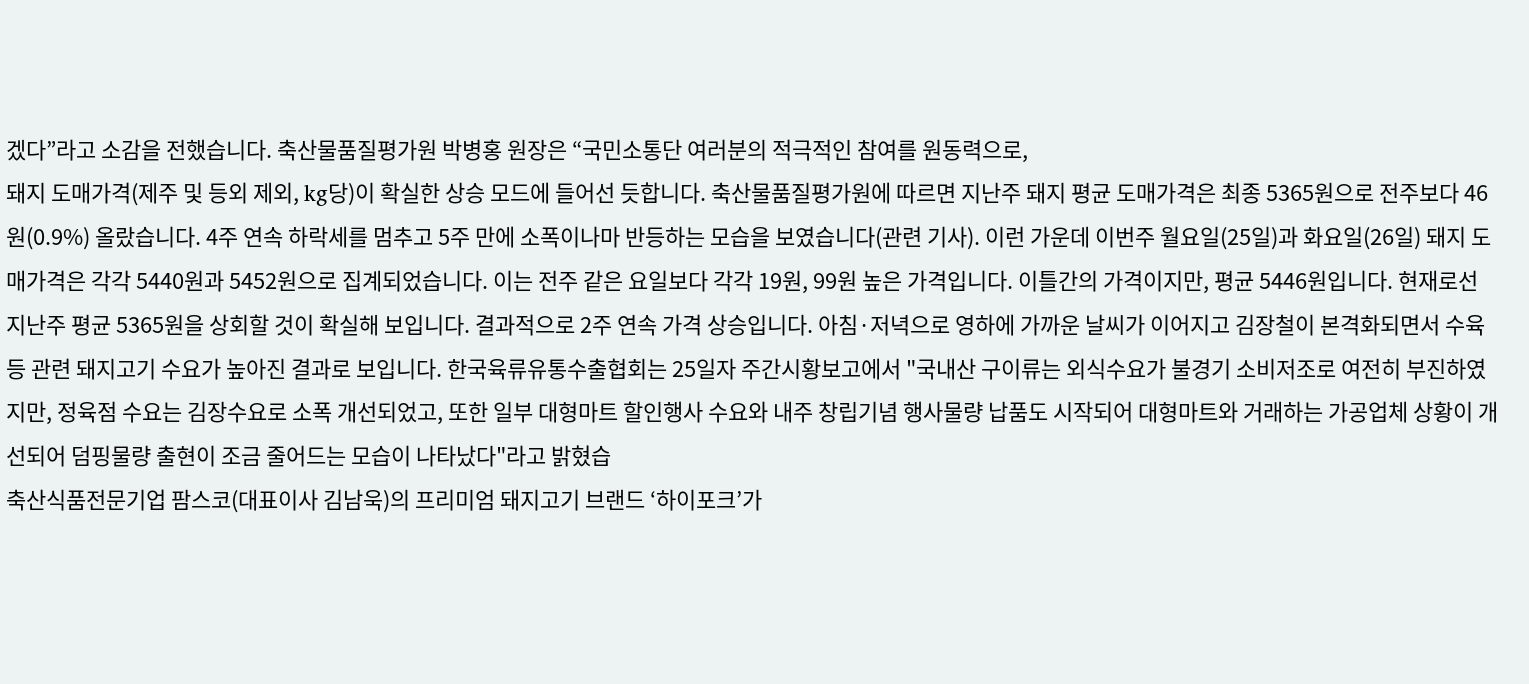겠다”라고 소감을 전했습니다. 축산물품질평가원 박병홍 원장은 “국민소통단 여러분의 적극적인 참여를 원동력으로,
돼지 도매가격(제주 및 등외 제외, kg당)이 확실한 상승 모드에 들어선 듯합니다. 축산물품질평가원에 따르면 지난주 돼지 평균 도매가격은 최종 5365원으로 전주보다 46원(0.9%) 올랐습니다. 4주 연속 하락세를 멈추고 5주 만에 소폭이나마 반등하는 모습을 보였습니다(관련 기사). 이런 가운데 이번주 월요일(25일)과 화요일(26일) 돼지 도매가격은 각각 5440원과 5452원으로 집계되었습니다. 이는 전주 같은 요일보다 각각 19원, 99원 높은 가격입니다. 이틀간의 가격이지만, 평균 5446원입니다. 현재로선 지난주 평균 5365원을 상회할 것이 확실해 보입니다. 결과적으로 2주 연속 가격 상승입니다. 아침·저녁으로 영하에 가까운 날씨가 이어지고 김장철이 본격화되면서 수육 등 관련 돼지고기 수요가 높아진 결과로 보입니다. 한국육류유통수출협회는 25일자 주간시황보고에서 "국내산 구이류는 외식수요가 불경기 소비저조로 여전히 부진하였지만, 정육점 수요는 김장수요로 소폭 개선되었고, 또한 일부 대형마트 할인행사 수요와 내주 창립기념 행사물량 납품도 시작되어 대형마트와 거래하는 가공업체 상황이 개선되어 덤핑물량 출현이 조금 줄어드는 모습이 나타났다"라고 밝혔습
축산식품전문기업 팜스코(대표이사 김남욱)의 프리미엄 돼지고기 브랜드 ‘하이포크’가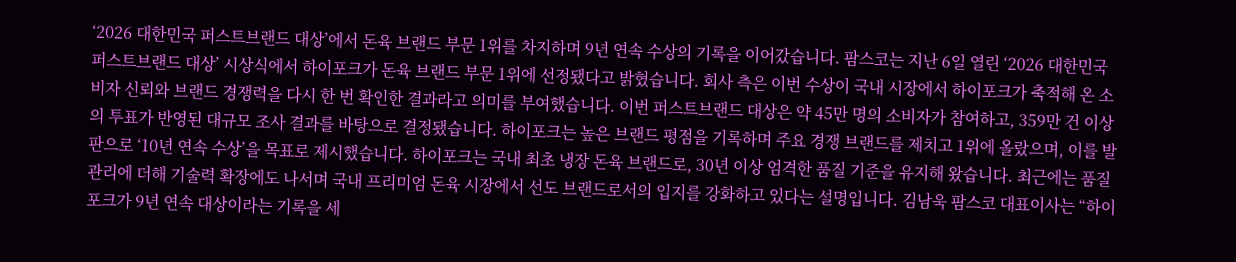‘2026 대한민국 퍼스트브랜드 대상’에서 돈육 브랜드 부문 1위를 차지하며 9년 연속 수상의 기록을 이어갔습니다. 팜스코는 지난 6일 열린 ‘2026 대한민국 퍼스트브랜드 대상’ 시상식에서 하이포크가 돈육 브랜드 부문 1위에 선정됐다고 밝혔습니다. 회사 측은 이번 수상이 국내 시장에서 하이포크가 축적해 온 소비자 신뢰와 브랜드 경쟁력을 다시 한 번 확인한 결과라고 의미를 부여했습니다. 이번 퍼스트브랜드 대상은 약 45만 명의 소비자가 참여하고, 359만 건 이상의 투표가 반영된 대규모 조사 결과를 바탕으로 결정됐습니다. 하이포크는 높은 브랜드 평점을 기록하며 주요 경쟁 브랜드를 제치고 1위에 올랐으며, 이를 발판으로 ‘10년 연속 수상’을 목표로 제시했습니다. 하이포크는 국내 최초 냉장 돈육 브랜드로, 30년 이상 엄격한 품질 기준을 유지해 왔습니다. 최근에는 품질 관리에 더해 기술력 확장에도 나서며 국내 프리미엄 돈육 시장에서 선도 브랜드로서의 입지를 강화하고 있다는 설명입니다. 김남욱 팜스코 대표이사는 “하이포크가 9년 연속 대상이라는 기록을 세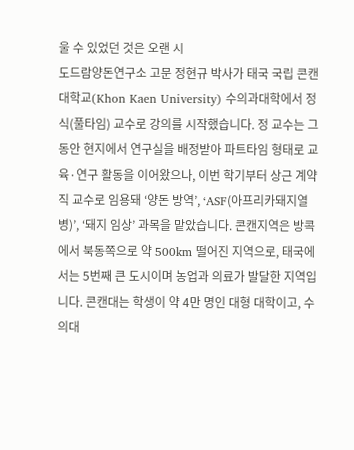울 수 있었던 것은 오랜 시
도드람양돈연구소 고문 정현규 박사가 태국 국립 콘캔대학교(Khon Kaen University) 수의과대학에서 정식(풀타임) 교수로 강의를 시작했습니다. 정 교수는 그동안 현지에서 연구실을 배정받아 파트타임 형태로 교육·연구 활동을 이어왔으나, 이번 학기부터 상근 계약직 교수로 임용돼 ‘양돈 방역’, ‘ASF(아프리카돼지열병)’, ‘돼지 임상’ 과목을 맡았습니다. 콘캔지역은 방콕에서 북동쪽으로 약 500km 떨어진 지역으로, 태국에서는 5번째 큰 도시이며 농업과 의료가 발달한 지역입니다. 콘캔대는 학생이 약 4만 명인 대형 대학이고, 수의대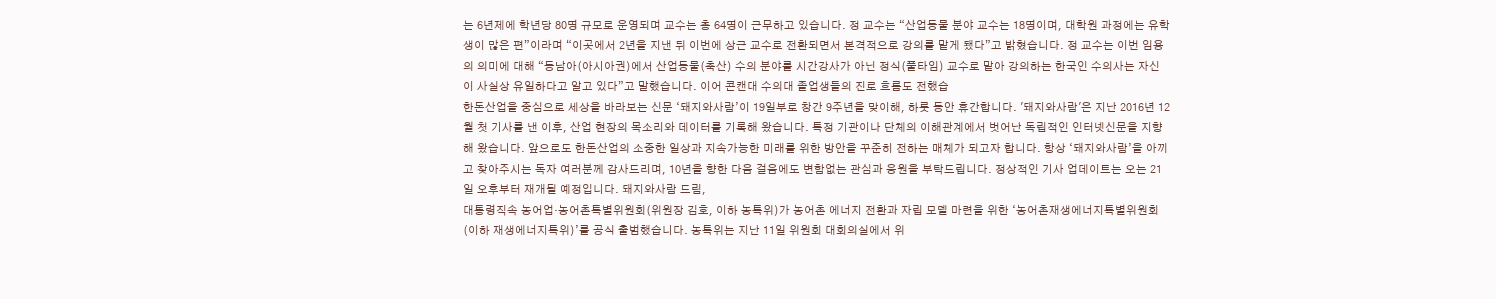는 6년제에 학년당 80명 규모로 운영되며 교수는 총 64명이 근무하고 있습니다. 정 교수는 “산업동물 분야 교수는 18명이며, 대학원 과정에는 유학생이 많은 편”이라며 “이곳에서 2년을 지낸 뒤 이번에 상근 교수로 전환되면서 본격적으로 강의를 맡게 됐다”고 밝혔습니다. 정 교수는 이번 임용의 의미에 대해 “동남아(아시아권)에서 산업동물(축산) 수의 분야를 시간강사가 아닌 정식(풀타임) 교수로 맡아 강의하는 한국인 수의사는 자신이 사실상 유일하다고 알고 있다”고 말했습니다. 이어 콘캔대 수의대 졸업생들의 진로 흐름도 전했습
한돈산업을 중심으로 세상을 바라보는 신문 ‘돼지와사람’이 19일부로 창간 9주년을 맞이해, 하룻 동안 휴간합니다. '돼지와사람'은 지난 2016년 12월 첫 기사를 낸 이후, 산업 현장의 목소리와 데이터를 기록해 왔습니다. 특정 기관이나 단체의 이해관계에서 벗어난 독립적인 인터넷신문을 지향해 왔습니다. 앞으로도 한돈산업의 소중한 일상과 지속가능한 미래를 위한 방안을 꾸준히 전하는 매체가 되고자 합니다. 항상 ‘돼지와사람’을 아끼고 찾아주시는 독자 여러분께 감사드리며, 10년을 향한 다음 걸음에도 변함없는 관심과 응원을 부탁드립니다. 정상적인 기사 업데이트는 오는 21일 오후부터 재개될 예정입니다. 돼지와사람 드림,
대통령직속 농어업·농어촌특별위원회(위원장 김호, 이하 농특위)가 농어촌 에너지 전환과 자립 모델 마련을 위한 ‘농어촌재생에너지특별위원회(이하 재생에너지특위)’를 공식 출범했습니다. 농특위는 지난 11일 위원회 대회의실에서 위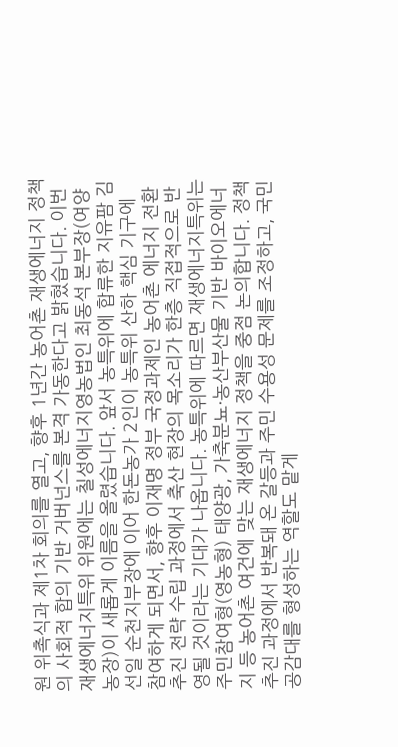원 위촉식과 제1차 회의를 열고, 향후 1년간 농어촌 재생에너지 정책의 사회적 합의 기반 거버넌스를 본격 가동한다고 밝혔습니다. 이번 재생에너지특위 위원에는 칠성에너지영농법인 최동석 본부장(여양농장)이 새롭게 이름을 올렸습니다. 앞서 농특위에 합류한 지유팜 김선일 순천지부장에 이어 한돈농가 2인이 농특위 산하 핵심 기구에 참여하게 되면서, 향후 이재명 정부 국정과제인 농어촌 에너지 전환 추진 전략 수립 과정에서 축산 현장의 목소리가 한층 직접적으로 반영될 것이라는 기대가 나옵니다. 농특위에 따르면 재생에너지특위는 주민참여형(영농형) 태양광, 가축분뇨·농산부산물 기반 바이오에너지 등 농어촌 여건에 맞는 재생에너지 정책을 중점 논의합니다. 정책 추진 과정에서 반복돼 온 갈등과 주민 수용성 문제를 조정하고, 국민 공감대를 형성하는 역할도 맡게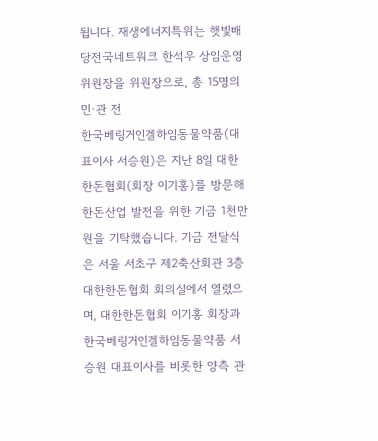됩니다. 재생에너지특위는 햇빛배당전국네트워크 한석우 상임운영위원장을 위원장으로, 총 15명의 민·관 전
한국베링거인겔하임동물약품(대표이사 서승원)은 지난 8일 대한한돈협회(회장 이기홍)를 방문해 한돈산업 발전을 위한 기금 1천만 원을 기탁했습니다. 기금 전달식은 서울 서초구 제2축산회관 3층 대한한돈협회 회의실에서 열렸으며, 대한한돈협회 이기홍 회장과 한국베링거인겔하임동물약품 서승원 대표이사를 비롯한 양측 관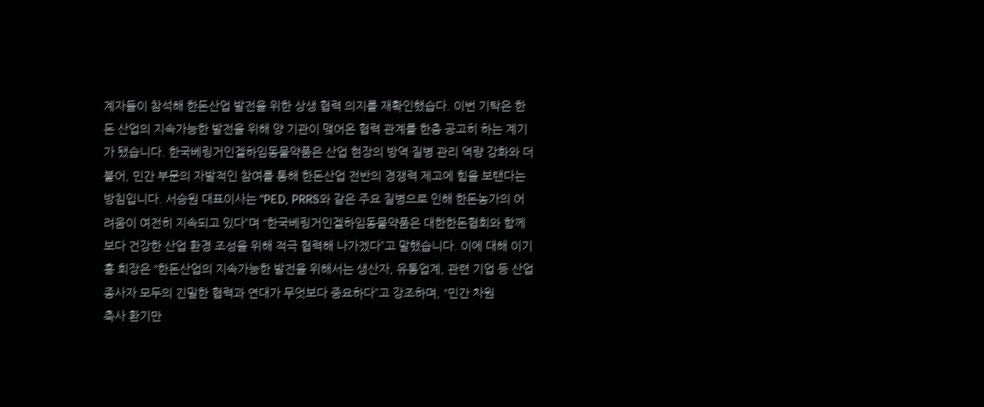계자들이 참석해 한돈산업 발전을 위한 상생 협력 의지를 재확인했습다. 이번 기탁은 한돈 산업의 지속가능한 발전을 위해 양 기관이 맺어온 협력 관계를 한층 공고히 하는 계기가 됐습니다. 한국베링거인겔하임동물약품은 산업 현장의 방역·질병 관리 역량 강화와 더불어, 민간 부문의 자발적인 참여를 통해 한돈산업 전반의 경쟁력 제고에 힘을 보탠다는 방침입니다. 서승원 대표이사는 “PED, PRRS와 같은 주요 질병으로 인해 한돈농가의 어려움이 여전히 지속되고 있다”며 “한국베링거인겔하임동물약품은 대한한돈협회와 함께 보다 건강한 산업 환경 조성을 위해 적극 협력해 나가겠다”고 말했습니다. 이에 대해 이기홍 회장은 “한돈산업의 지속가능한 발전을 위해서는 생산자, 유통업계, 관련 기업 등 산업 종사자 모두의 긴밀한 협력과 연대가 무엇보다 중요하다”고 강조하며, “민간 차원
축사 환기만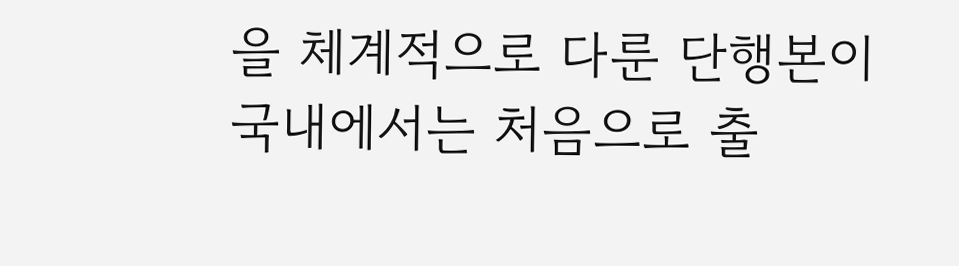을 체계적으로 다룬 단행본이 국내에서는 처음으로 출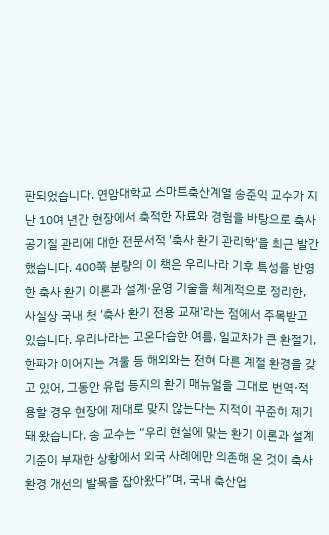판되었습니다. 연암대학교 스마트축산계열 송준익 교수가 지난 10여 년간 현장에서 축적한 자료와 경험을 바탕으로 축사 공기질 관리에 대한 전문서적 '축사 환기 관리학'을 최근 발간했습니다. 400쪽 분량의 이 책은 우리나라 기후 특성을 반영한 축사 환기 이론과 설계·운영 기술을 체계적으로 정리한, 사실상 국내 첫 ‘축사 환기 전용 교재’라는 점에서 주목받고 있습니다. 우리나라는 고온다습한 여름, 일교차가 큰 환절기, 한파가 이어지는 겨울 등 해외와는 전혀 다른 계절 환경을 갖고 있어, 그동안 유럽 등지의 환기 매뉴얼을 그대로 번역·적용할 경우 현장에 제대로 맞지 않는다는 지적이 꾸준히 제기돼 왔습니다. 송 교수는 “우리 현실에 맞는 환기 이론과 설계 기준이 부재한 상황에서 외국 사례에만 의존해 온 것이 축사 환경 개선의 발목을 잡아왔다”며, 국내 축산업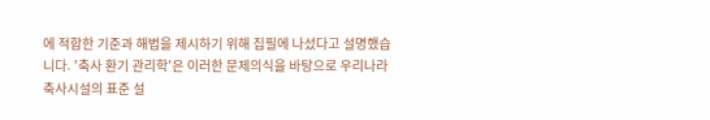에 적합한 기준과 해법을 제시하기 위해 집필에 나섰다고 설명했습니다. '축사 환기 관리학'은 이러한 문제의식을 바탕으로 우리나라 축사시설의 표준 설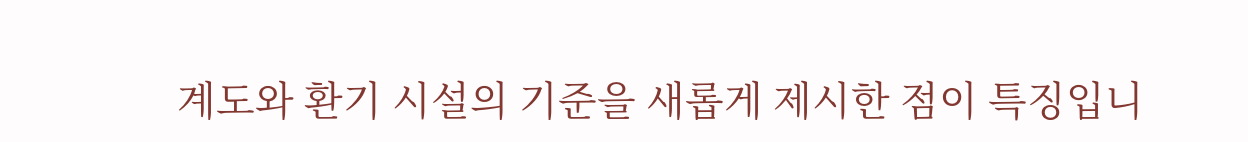계도와 환기 시설의 기준을 새롭게 제시한 점이 특징입니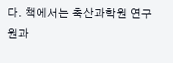다. 책에서는 축산과학원 연구원과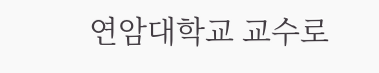연암대학교 교수로